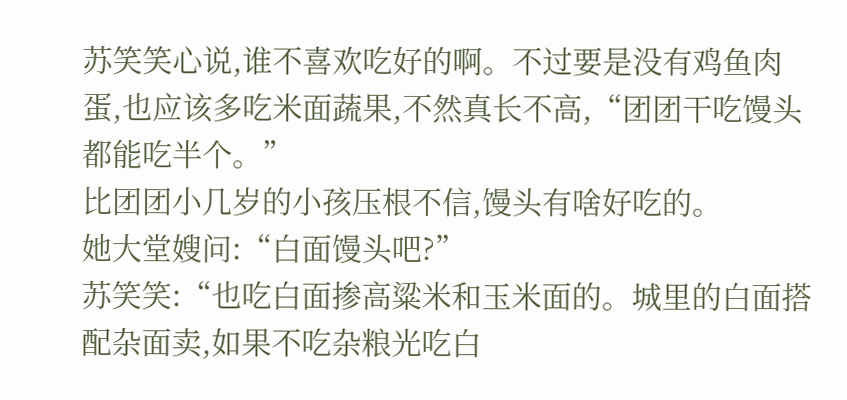苏笑笑心说,谁不喜欢吃好的啊。不过要是没有鸡鱼肉蛋,也应该多吃米面蔬果,不然真长不高,“团团干吃馒头都能吃半个。”
比团团小几岁的小孩压根不信,馒头有啥好吃的。
她大堂嫂问:“白面馒头吧?”
苏笑笑:“也吃白面掺高粱米和玉米面的。城里的白面搭配杂面卖,如果不吃杂粮光吃白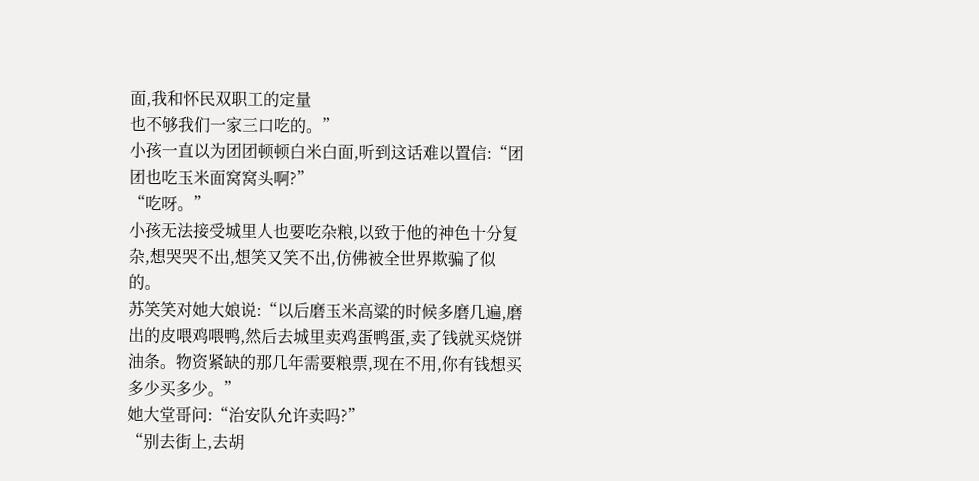面,我和怀民双职工的定量
也不够我们一家三口吃的。”
小孩一直以为团团顿顿白米白面,听到这话难以置信:“团团也吃玉米面窝窝头啊?”
“吃呀。”
小孩无法接受城里人也要吃杂粮,以致于他的神色十分复杂,想哭哭不出,想笑又笑不出,仿佛被全世界欺骗了似的。
苏笑笑对她大娘说:“以后磨玉米高粱的时候多磨几遍,磨出的皮喂鸡喂鸭,然后去城里卖鸡蛋鸭蛋,卖了钱就买烧饼油条。物资紧缺的那几年需要粮票,现在不用,你有钱想买多少买多少。”
她大堂哥问:“治安队允许卖吗?”
“别去街上,去胡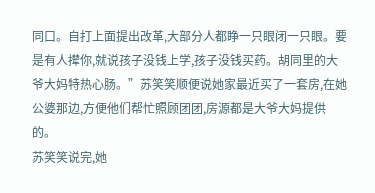同口。自打上面提出改革,大部分人都睁一只眼闭一只眼。要是有人撵你,就说孩子没钱上学,孩子没钱买药。胡同里的大爷大妈特热心肠。”苏笑笑顺便说她家最近买了一套房,在她公婆那边,方便他们帮忙照顾团团,房源都是大爷大妈提供的。
苏笑笑说完,她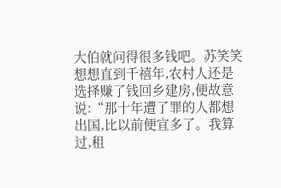大伯就问得很多钱吧。苏笑笑想想直到千禧年,农村人还是选择赚了钱回乡建房,便故意说:“那十年遭了罪的人都想出国,比以前便宜多了。我算过,租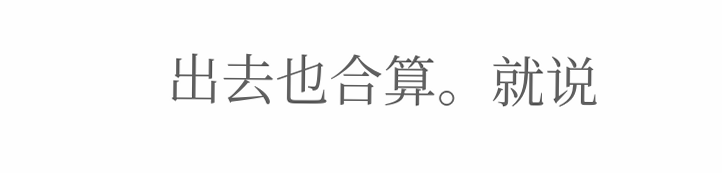出去也合算。就说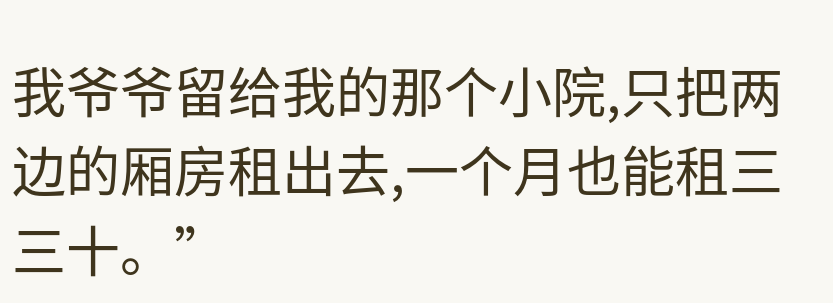我爷爷留给我的那个小院,只把两边的厢房租出去,一个月也能租三三十。”